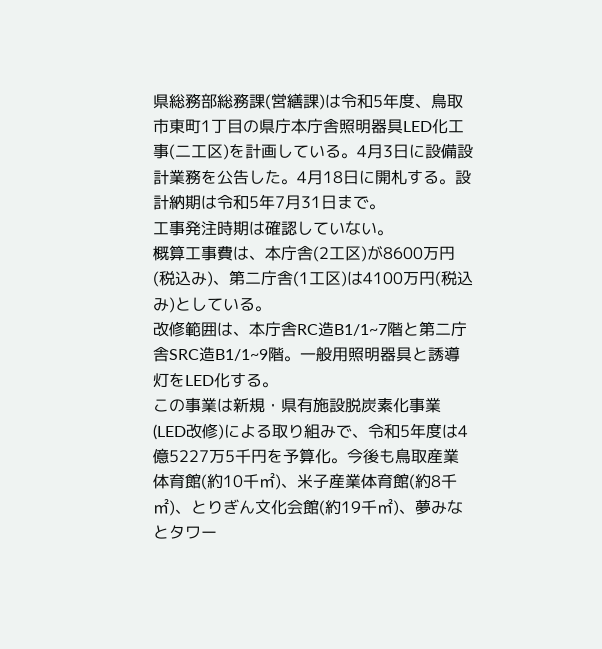県総務部総務課(営繕課)は令和5年度、鳥取市東町1丁目の県庁本庁舎照明器具LED化工事(二工区)を計画している。4月3日に設備設計業務を公告した。4月18日に開札する。設計納期は令和5年7月31日まで。
工事発注時期は確認していない。
概算工事費は、本庁舎(2工区)が8600万円(税込み)、第二庁舎(1工区)は4100万円(税込み)としている。
改修範囲は、本庁舎RC造B1/1~7階と第二庁舎SRC造B1/1~9階。一般用照明器具と誘導灯をLED化する。
この事業は新規・県有施設脱炭素化事業 (LED改修)による取り組みで、令和5年度は4億5227万5千円を予算化。今後も鳥取産業体育館(約10千㎡)、米子産業体育館(約8千㎡)、とりぎん文化会館(約19千㎡)、夢みなとタワー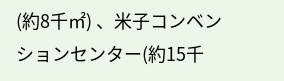(約8千㎡) 、米子コンベンションセンター(約15千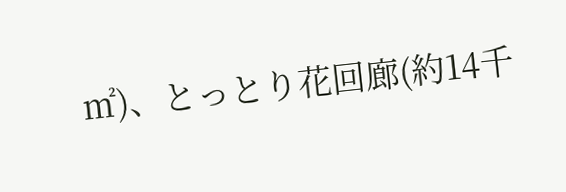㎡)、とっとり花回廊(約14千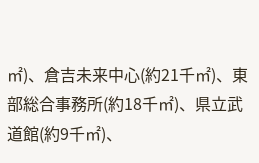㎡)、倉吉未来中心(約21千㎡)、東部総合事務所(約18千㎡)、県立武道館(約9千㎡)、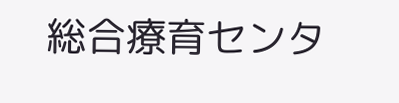総合療育センタ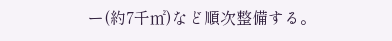ー(約7千㎡)など順次整備する。